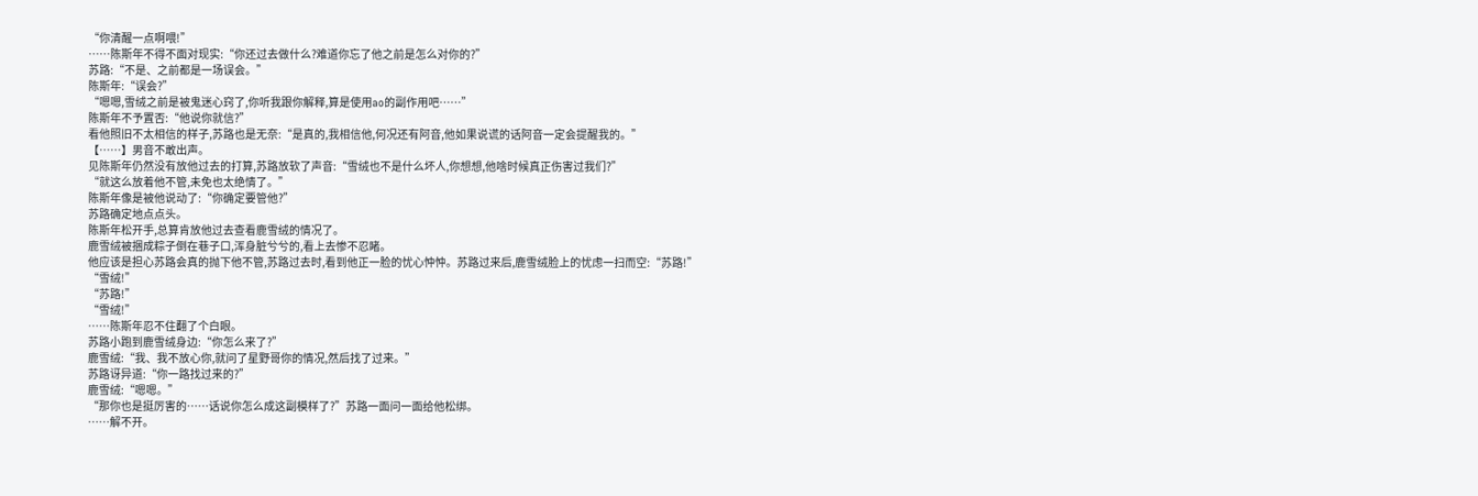“你清醒一点啊喂!”
……陈斯年不得不面对现实:“你还过去做什么?难道你忘了他之前是怎么对你的?”
苏路:“不是、之前都是一场误会。”
陈斯年:“误会?”
“嗯嗯,雪绒之前是被鬼迷心窍了,你听我跟你解释,算是使用ao的副作用吧……”
陈斯年不予置否:“他说你就信?”
看他照旧不太相信的样子,苏路也是无奈:“是真的,我相信他,何况还有阿音,他如果说谎的话阿音一定会提醒我的。”
【……】男音不敢出声。
见陈斯年仍然没有放他过去的打算,苏路放软了声音:“雪绒也不是什么坏人,你想想,他啥时候真正伤害过我们?”
“就这么放着他不管,未免也太绝情了。”
陈斯年像是被他说动了:“你确定要管他?”
苏路确定地点点头。
陈斯年松开手,总算肯放他过去查看鹿雪绒的情况了。
鹿雪绒被捆成粽子倒在巷子口,浑身脏兮兮的,看上去惨不忍睹。
他应该是担心苏路会真的抛下他不管,苏路过去时,看到他正一脸的忧心忡忡。苏路过来后,鹿雪绒脸上的忧虑一扫而空:“苏路!”
“雪绒!”
“苏路!”
“雪绒!”
……陈斯年忍不住翻了个白眼。
苏路小跑到鹿雪绒身边:“你怎么来了?”
鹿雪绒:“我、我不放心你,就问了星野哥你的情况,然后找了过来。”
苏路讶异道:“你一路找过来的?”
鹿雪绒:“嗯嗯。”
“那你也是挺厉害的……话说你怎么成这副模样了?”苏路一面问一面给他松绑。
……解不开。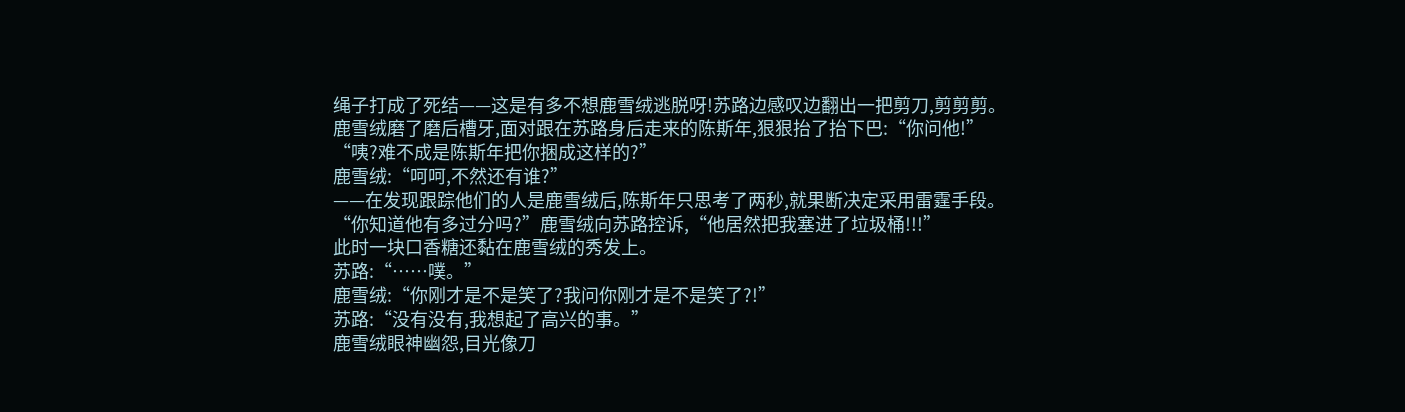绳子打成了死结——这是有多不想鹿雪绒逃脱呀!苏路边感叹边翻出一把剪刀,剪剪剪。
鹿雪绒磨了磨后槽牙,面对跟在苏路身后走来的陈斯年,狠狠抬了抬下巴:“你问他!”
“咦?难不成是陈斯年把你捆成这样的?”
鹿雪绒:“呵呵,不然还有谁?”
——在发现跟踪他们的人是鹿雪绒后,陈斯年只思考了两秒,就果断决定采用雷霆手段。
“你知道他有多过分吗?”鹿雪绒向苏路控诉,“他居然把我塞进了垃圾桶!!!”
此时一块口香糖还黏在鹿雪绒的秀发上。
苏路:“……噗。”
鹿雪绒:“你刚才是不是笑了?我问你刚才是不是笑了?!”
苏路:“没有没有,我想起了高兴的事。”
鹿雪绒眼神幽怨,目光像刀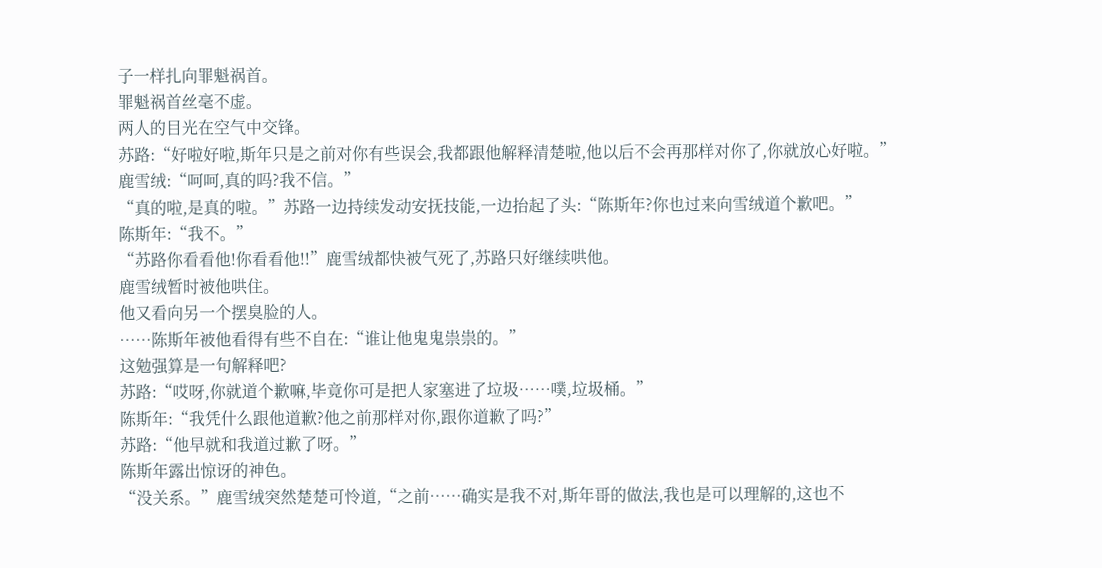子一样扎向罪魁祸首。
罪魁祸首丝毫不虚。
两人的目光在空气中交锋。
苏路:“好啦好啦,斯年只是之前对你有些误会,我都跟他解释清楚啦,他以后不会再那样对你了,你就放心好啦。”
鹿雪绒:“呵呵,真的吗?我不信。”
“真的啦,是真的啦。”苏路一边持续发动安抚技能,一边抬起了头:“陈斯年?你也过来向雪绒道个歉吧。”
陈斯年:“我不。”
“苏路你看看他!你看看他!!”鹿雪绒都快被气死了,苏路只好继续哄他。
鹿雪绒暂时被他哄住。
他又看向另一个摆臭脸的人。
……陈斯年被他看得有些不自在:“谁让他鬼鬼祟祟的。”
这勉强算是一句解释吧?
苏路:“哎呀,你就道个歉嘛,毕竟你可是把人家塞进了垃圾……噗,垃圾桶。”
陈斯年:“我凭什么跟他道歉?他之前那样对你,跟你道歉了吗?”
苏路:“他早就和我道过歉了呀。”
陈斯年露出惊讶的神色。
“没关系。”鹿雪绒突然楚楚可怜道,“之前……确实是我不对,斯年哥的做法,我也是可以理解的,这也不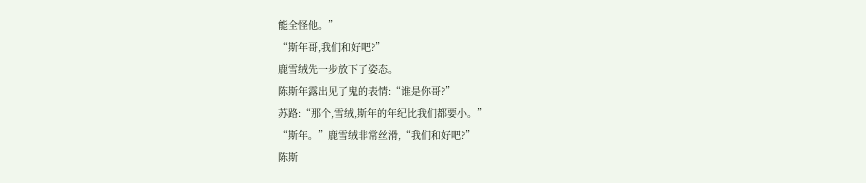能全怪他。”
“斯年哥,我们和好吧?”
鹿雪绒先一步放下了姿态。
陈斯年露出见了鬼的表情:“谁是你哥?”
苏路:“那个,雪绒,斯年的年纪比我们都要小。”
“斯年。”鹿雪绒非常丝滑,“我们和好吧?”
陈斯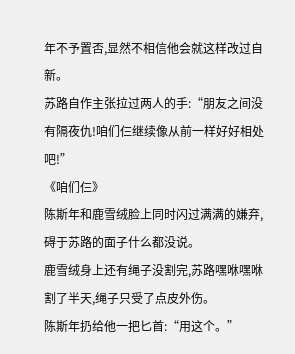年不予置否,显然不相信他会就这样改过自新。
苏路自作主张拉过两人的手:“朋友之间没有隔夜仇!咱们仨继续像从前一样好好相处吧!”
《咱们仨》
陈斯年和鹿雪绒脸上同时闪过满满的嫌弃,碍于苏路的面子什么都没说。
鹿雪绒身上还有绳子没割完,苏路嘿咻嘿咻割了半天,绳子只受了点皮外伤。
陈斯年扔给他一把匕首:“用这个。”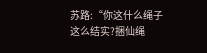苏路:“你这什么绳子这么结实?捆仙绳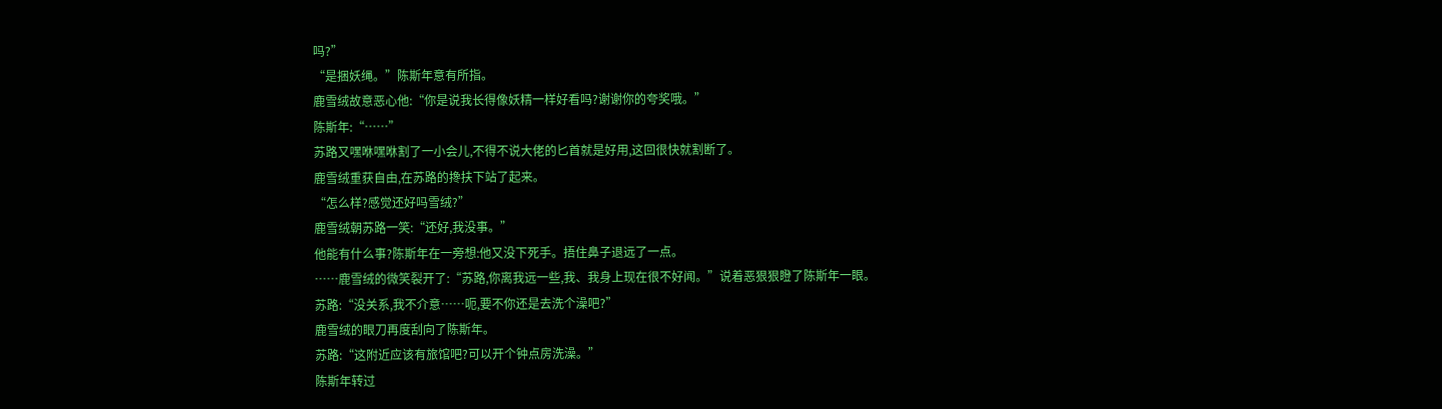吗?”
“是捆妖绳。”陈斯年意有所指。
鹿雪绒故意恶心他:“你是说我长得像妖精一样好看吗?谢谢你的夸奖哦。”
陈斯年:“……”
苏路又嘿咻嘿咻割了一小会儿,不得不说大佬的匕首就是好用,这回很快就割断了。
鹿雪绒重获自由,在苏路的搀扶下站了起来。
“怎么样?感觉还好吗雪绒?”
鹿雪绒朝苏路一笑:“还好,我没事。”
他能有什么事?陈斯年在一旁想:他又没下死手。捂住鼻子退远了一点。
……鹿雪绒的微笑裂开了:“苏路,你离我远一些,我、我身上现在很不好闻。”说着恶狠狠瞪了陈斯年一眼。
苏路:“没关系,我不介意……呃,要不你还是去洗个澡吧?”
鹿雪绒的眼刀再度刮向了陈斯年。
苏路:“这附近应该有旅馆吧?可以开个钟点房洗澡。”
陈斯年转过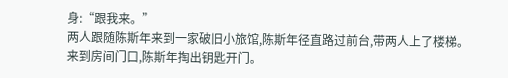身:“跟我来。”
两人跟随陈斯年来到一家破旧小旅馆,陈斯年径直路过前台,带两人上了楼梯。
来到房间门口,陈斯年掏出钥匙开门。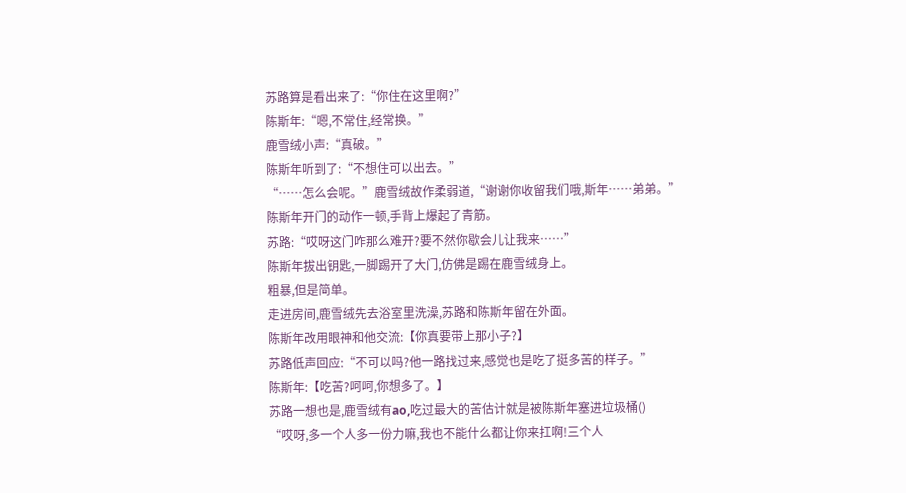苏路算是看出来了:“你住在这里啊?”
陈斯年:“嗯,不常住,经常换。”
鹿雪绒小声:“真破。”
陈斯年听到了:“不想住可以出去。”
“……怎么会呢。”鹿雪绒故作柔弱道,“谢谢你收留我们哦,斯年……弟弟。”
陈斯年开门的动作一顿,手背上爆起了青筋。
苏路:“哎呀这门咋那么难开?要不然你歇会儿让我来……”
陈斯年拔出钥匙,一脚踢开了大门,仿佛是踢在鹿雪绒身上。
粗暴,但是简单。
走进房间,鹿雪绒先去浴室里洗澡,苏路和陈斯年留在外面。
陈斯年改用眼神和他交流:【你真要带上那小子?】
苏路低声回应:“不可以吗?他一路找过来,感觉也是吃了挺多苦的样子。”
陈斯年:【吃苦?呵呵,你想多了。】
苏路一想也是,鹿雪绒有ao,吃过最大的苦估计就是被陈斯年塞进垃圾桶()
“哎呀,多一个人多一份力嘛,我也不能什么都让你来扛啊!三个人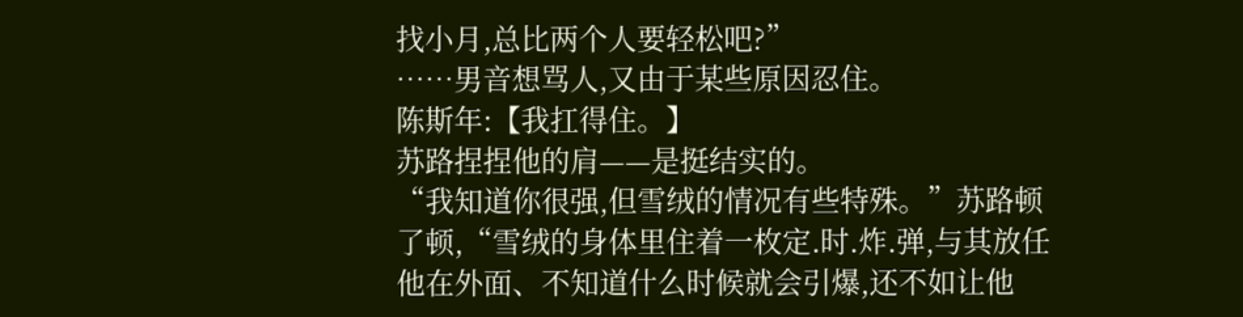找小月,总比两个人要轻松吧?”
……男音想骂人,又由于某些原因忍住。
陈斯年:【我扛得住。】
苏路捏捏他的肩——是挺结实的。
“我知道你很强,但雪绒的情况有些特殊。”苏路顿了顿,“雪绒的身体里住着一枚定.时.炸.弹,与其放任他在外面、不知道什么时候就会引爆,还不如让他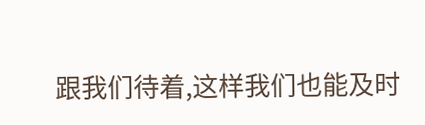跟我们待着,这样我们也能及时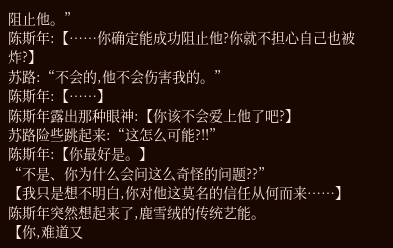阻止他。”
陈斯年:【……你确定能成功阻止他?你就不担心自己也被炸?】
苏路:“不会的,他不会伤害我的。”
陈斯年:【……】
陈斯年露出那种眼神:【你该不会爱上他了吧?】
苏路险些跳起来:“这怎么可能?!!”
陈斯年:【你最好是。】
“不是、你为什么会问这么奇怪的问题??”
【我只是想不明白,你对他这莫名的信任从何而来……】陈斯年突然想起来了,鹿雪绒的传统艺能。
【你,难道又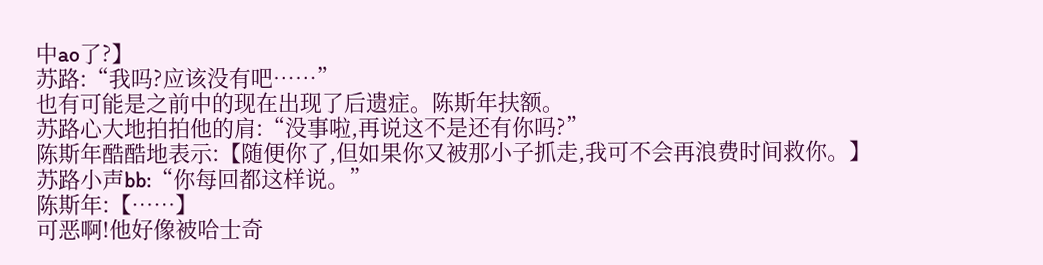中ao了?】
苏路:“我吗?应该没有吧……”
也有可能是之前中的现在出现了后遗症。陈斯年扶额。
苏路心大地拍拍他的肩:“没事啦,再说这不是还有你吗?”
陈斯年酷酷地表示:【随便你了,但如果你又被那小子抓走,我可不会再浪费时间救你。】
苏路小声bb:“你每回都这样说。”
陈斯年:【……】
可恶啊!他好像被哈士奇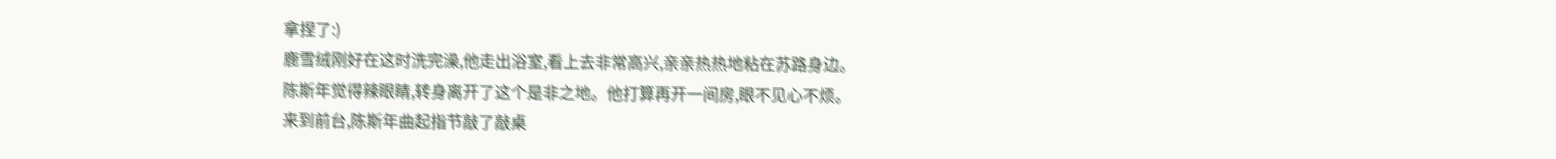拿捏了:)
鹿雪绒刚好在这时洗完澡,他走出浴室,看上去非常高兴,亲亲热热地粘在苏路身边。
陈斯年觉得辣眼睛,转身离开了这个是非之地。他打算再开一间房,眼不见心不烦。
来到前台,陈斯年曲起指节敲了敲桌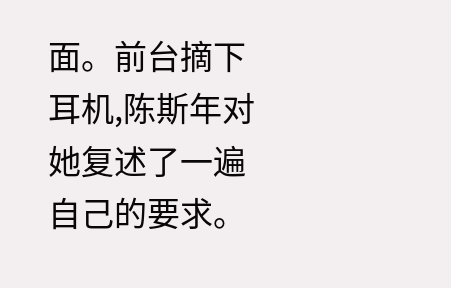面。前台摘下耳机,陈斯年对她复述了一遍自己的要求。